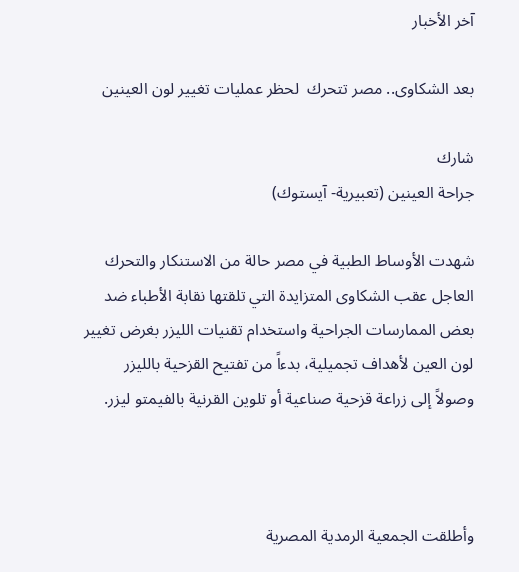آخر الأخبار

بعد الشكاوى.. مصر تتحرك  لحظر عمليات تغيير لون العينين

شارك
جراحة العينين (تعبيرية- آيستوك)

شهدت الأوساط الطبية في مصر حالة من الاستنكار والتحرك العاجل عقب الشكاوى المتزايدة التي تلقتها نقابة الأطباء ضد بعض الممارسات الجراحية واستخدام تقنيات الليزر بغرض تغيير لون العين لأهداف تجميلية، بدءاً من تفتيح القزحية بالليزر وصولاً إلى زراعة قزحية صناعية أو تلوين القرنية بالفيمتو ليزر.



وأطلقت الجمعية الرمدية المصرية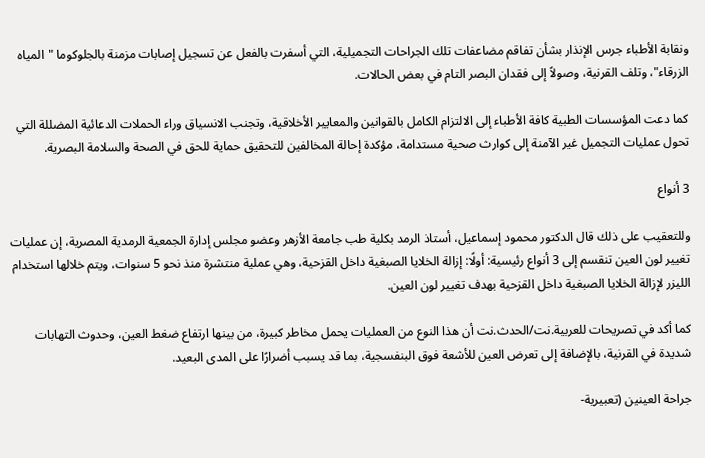ونقابة الأطباء جرس الإنذار بشأن تفاقم مضاعفات تلك الجراحات التجميلية، التي أسفرت بالفعل عن تسجيل إصابات مزمنة بالجلوكوما "المياه الزرقاء"، وتلف القرنية، وصولاً إلى فقدان البصر التام في بعض الحالات.

كما دعت المؤسسات الطبية كافة الأطباء إلى الالتزام الكامل بالقوانين والمعايير الأخلاقية، وتجنب الانسياق وراء الحملات الدعائية المضللة التي تحول عمليات التجميل غير الآمنة إلى كوارث صحية مستدامة، مؤكدة إحالة المخالفين للتحقيق حماية للحق في الصحة والسلامة البصرية.

3 أنواع

وللتعقيب على ذلك قال الدكتور محمود إسماعيل، أستاذ الرمد بكلية طب جامعة الأزهر وعضو مجلس إدارة الجمعية الرمدية المصرية، إن عمليات تغيير لون العين تنقسم إلى 3 أنواع رئيسية: أولًا: إزالة الخلايا الصبغية داخل القزحية، وهي عملية منتشرة منذ نحو 5 سنوات، ويتم خلالها استخدام الليزر لإزالة الخلايا الصبغية داخل القزحية بهدف تغيير لون العين.

كما أكد في تصريحات للعربية.نت/الحدث.نت أن هذا النوع من العمليات يحمل مخاطر كبيرة، من بينها ارتفاع ضغط العين، وحدوث التهابات شديدة في القرنية، بالإضافة إلى تعرض العين للأشعة فوق البنفسجية، بما قد يسبب أضرارًا على المدى البعيد.

جراحة العينين (تعبيرية-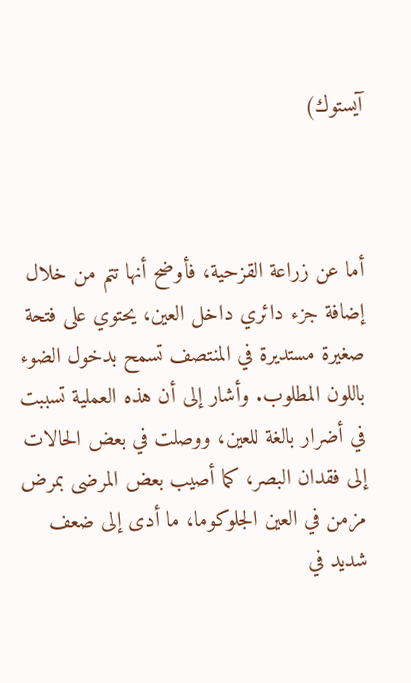آيستوك)



أما عن زراعة القزحية، فأوضح أنها تتم من خلال إضافة جزء دائري داخل العين، يحتوي على فتحة صغيرة مستديرة في المنتصف تسمح بدخول الضوء باللون المطلوب. وأشار إلى أن هذه العملية تسببت في أضرار بالغة للعين، ووصلت في بعض الحالات إلى فقدان البصر، كما أصيب بعض المرضى بمرض مزمن في العين الجلوكوما، ما أدى إلى ضعف شديد في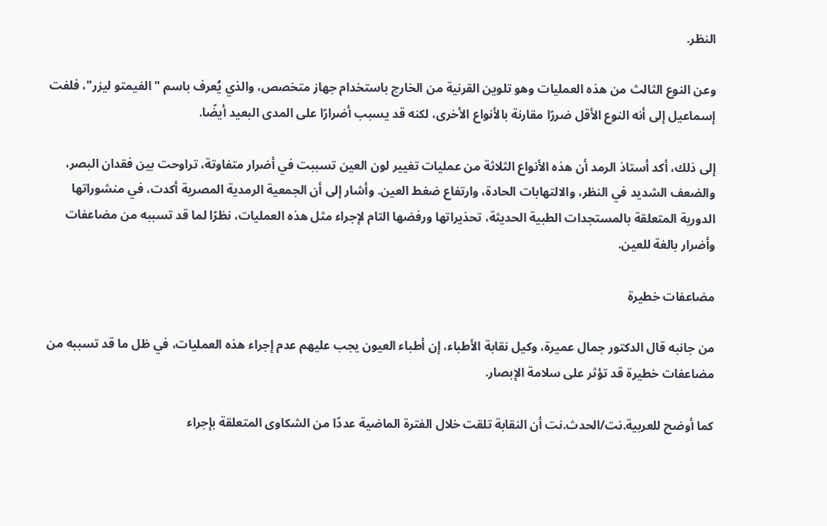النظر.

وعن النوع الثالث من هذه العمليات وهو تلوين القرنية من الخارج باستخدام جهاز متخصص، والذي يُعرف باسم "الفيمتو ليزر"، فلفت إسماعيل إلى أنه النوع الأقل ضررًا مقارنة بالأنواع الأخرى، لكنه قد يسبب أضرارًا على المدى البعيد أيضًا.

إلى ذلك، أكد أستاذ الرمد أن هذه الأنواع الثلاثة من عمليات تغيير لون العين تسببت في أضرار متفاوتة، تراوحت بين فقدان البصر، والضعف الشديد في النظر، والالتهابات الحادة، وارتفاع ضغط العين. وأشار إلى أن الجمعية الرمدية المصرية أكدت، في منشوراتها الدورية المتعلقة بالمستجدات الطبية الحديثة، تحذيراتها ورفضها التام لإجراء مثل هذه العمليات، نظرًا لما قد تسببه من مضاعفات وأضرار بالغة للعين.

مضاعفات خطيرة

من جانبه قال الدكتور جمال عميرة، وكيل نقابة الأطباء، إن أطباء العيون يجب عليهم عدم إجراء هذه العمليات، في ظل ما قد تسببه من مضاعفات خطيرة قد تؤثر على سلامة الإبصار.

كما أوضح للعربية.نت/الحدث.نت أن النقابة تلقت خلال الفترة الماضية عددًا من الشكاوى المتعلقة بإجراء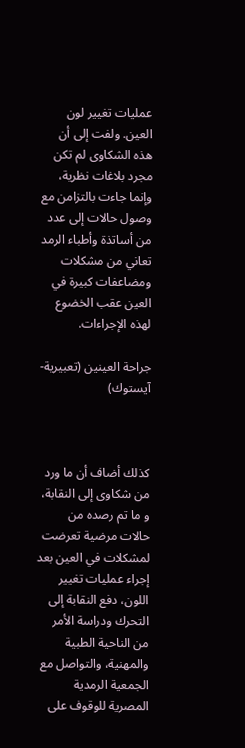عمليات تغيير لون العين. ولفت إلى أن هذه الشكاوى لم تكن مجرد بلاغات نظرية، وإنما جاءت بالتزامن مع وصول حالات إلى عدد من أساتذة وأطباء الرمد تعاني من مشكلات ومضاعفات كبيرة في العين عقب الخضوع لهذه الإجراءات.

جراحة العينين (تعبيرية- آيستوك)



كذلك أضاف أن ما ورد من شكاوى إلى النقابة، و ما تم رصده من حالات مرضية تعرضت لمشكلات في العين بعد إجراء عمليات تغيير اللون، دفع النقابة إلى التحرك ودراسة الأمر من الناحية الطبية والمهنية، والتواصل مع الجمعية الرمدية المصرية للوقوف على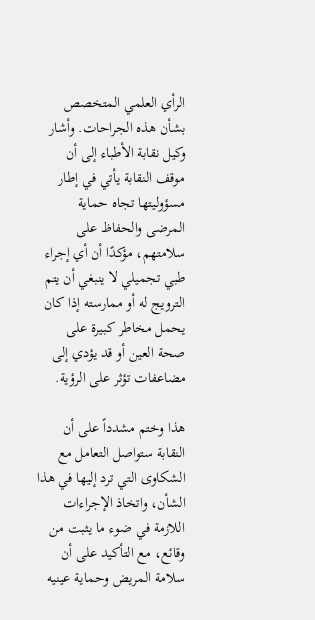الرأي العلمي المتخصص بشأن هذه الجراحات. وأشار وكيل نقابة الأطباء إلى أن موقف النقابة يأتي في إطار مسؤوليتها تجاه حماية المرضى والحفاظ على سلامتهم، مؤكدًا أن أي إجراء طبي تجميلي لا ينبغي أن يتم الترويج له أو ممارسته إذا كان يحمل مخاطر كبيرة على صحة العين أو قد يؤدي إلى مضاعفات تؤثر على الرؤية.

هذا وختم مشدداً على أن النقابة ستواصل التعامل مع الشكاوى التي ترد إليها في هذا الشأن، واتخاذ الإجراءات اللازمة في ضوء ما يثبت من وقائع، مع التأكيد على أن سلامة المريض وحماية عينيه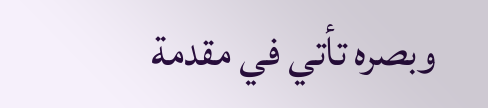وبصره تأتي في مقدمة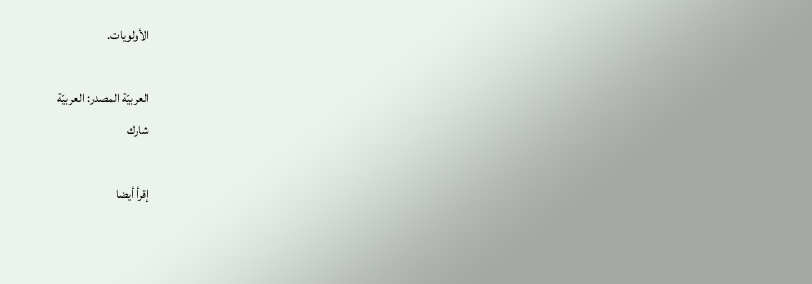الأولويات.

العربيّة المصدر: العربيّة
شارك

إقرأ أيضا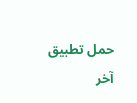حمل تطبيق آخر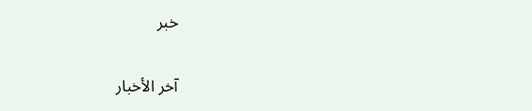خبر

آخر الأخبار